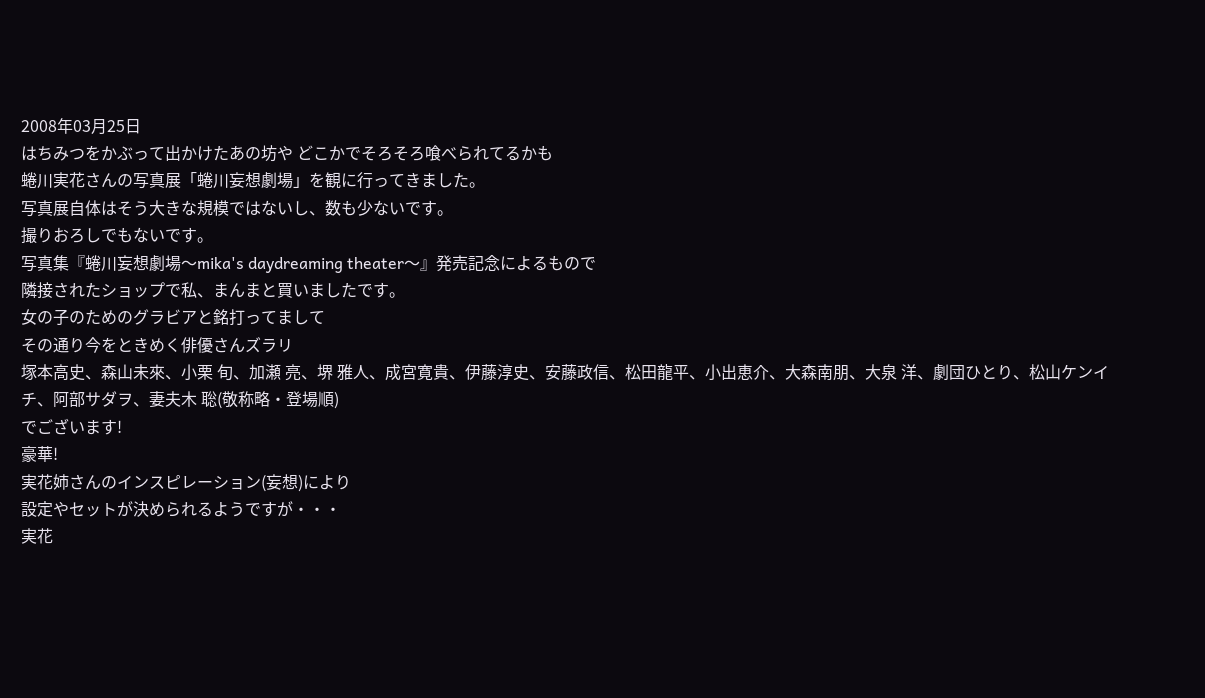2008年03月25日
はちみつをかぶって出かけたあの坊や どこかでそろそろ喰べられてるかも
蜷川実花さんの写真展「蜷川妄想劇場」を観に行ってきました。
写真展自体はそう大きな規模ではないし、数も少ないです。
撮りおろしでもないです。
写真集『蜷川妄想劇場〜mika's daydreaming theater〜』発売記念によるもので
隣接されたショップで私、まんまと買いましたです。
女の子のためのグラビアと銘打ってまして
その通り今をときめく俳優さんズラリ
塚本高史、森山未來、小栗 旬、加瀬 亮、堺 雅人、成宮寛貴、伊藤淳史、安藤政信、松田龍平、小出恵介、大森南朋、大泉 洋、劇団ひとり、松山ケンイチ、阿部サダヲ、妻夫木 聡(敬称略・登場順)
でございます!
豪華!
実花姉さんのインスピレーション(妄想)により
設定やセットが決められるようですが・・・
実花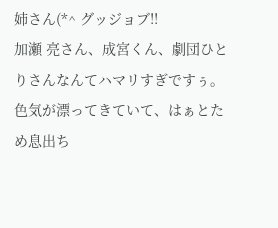姉さん(*^ グッジョブ!!
加瀬 亮さん、成宮くん、劇団ひとりさんなんてハマリすぎですぅ。
色気が漂ってきていて、はぁとため息出ち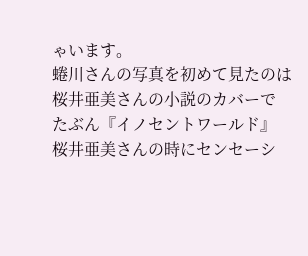ゃいます。
蜷川さんの写真を初めて見たのは桜井亜美さんの小説のカバーで
たぶん『イノセントワールド』
桜井亜美さんの時にセンセーシ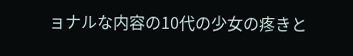ョナルな内容の10代の少女の疼きと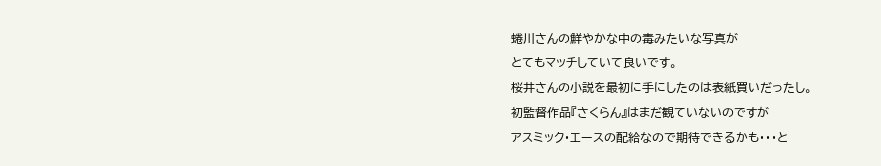蜷川さんの鮮やかな中の毒みたいな写真が
とてもマッチしていて良いです。
桜井さんの小説を最初に手にしたのは表紙買いだったし。
初監督作品『さくらん』はまだ観ていないのですが
アスミック・エースの配給なので期待できるかも・・・と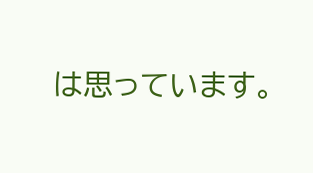は思っています。